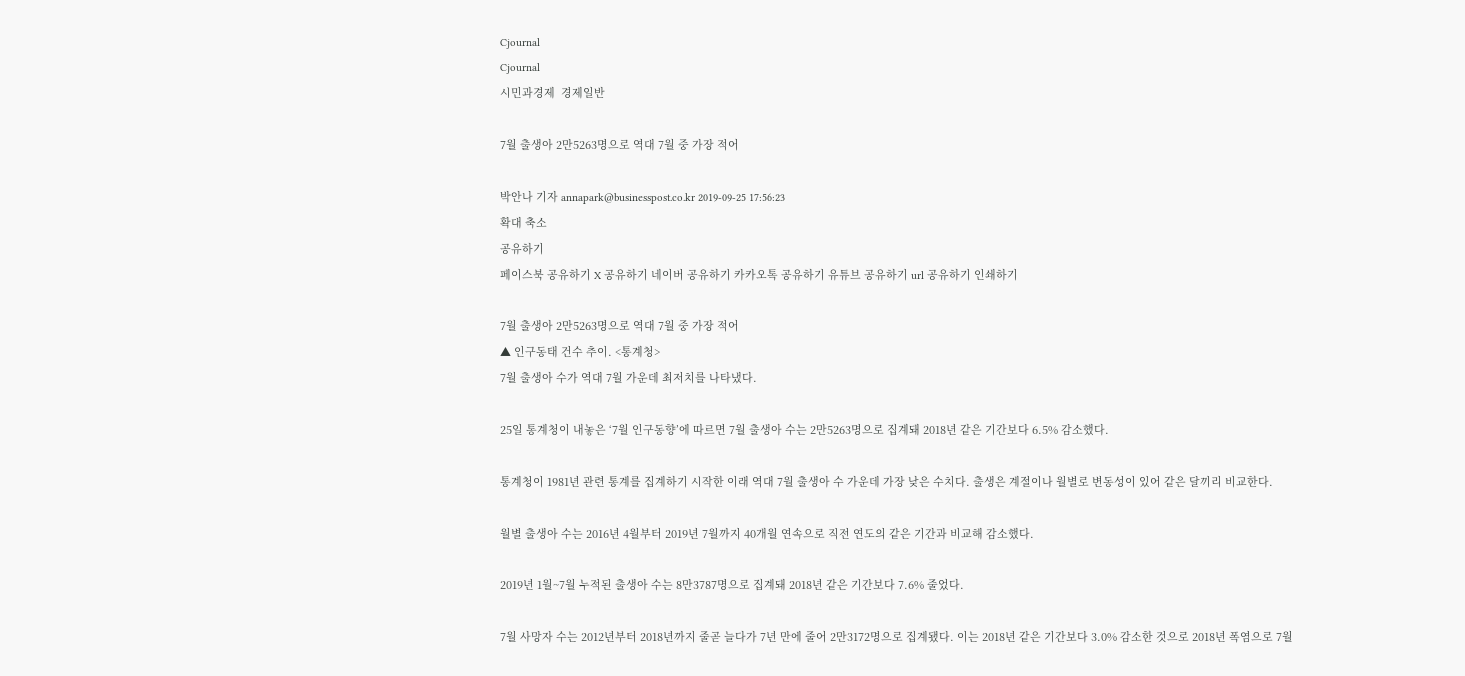Cjournal
Cjournal
시민과경제  경제일반

7월 출생아 2만5263명으로 역대 7월 중 가장 적어

박안나 기자 annapark@businesspost.co.kr 2019-09-25 17:56:23
확대 축소
공유하기
페이스북 공유하기 X 공유하기 네이버 공유하기 카카오톡 공유하기 유튜브 공유하기 url 공유하기 인쇄하기

7월 출생아 2만5263명으로 역대 7월 중 가장 적어
▲ 인구동태 건수 추이. <통계청>
7월 출생아 수가 역대 7월 가운데 최저치를 나타냈다.

25일 통계청이 내놓은 ‘7월 인구동향’에 따르면 7월 출생아 수는 2만5263명으로 집계돼 2018년 같은 기간보다 6.5% 감소했다.

통계청이 1981년 관련 통계를 집계하기 시작한 이래 역대 7월 출생아 수 가운데 가장 낮은 수치다. 출생은 계절이나 월별로 변동성이 있어 같은 달끼리 비교한다.

월별 출생아 수는 2016년 4월부터 2019년 7월까지 40개월 연속으로 직전 연도의 같은 기간과 비교해 감소했다.

2019년 1월~7월 누적된 출생아 수는 8만3787명으로 집계돼 2018년 같은 기간보다 7.6% 줄었다.

7월 사망자 수는 2012년부터 2018년까지 줄곧 늘다가 7년 만에 줄어 2만3172명으로 집계됐다. 이는 2018년 같은 기간보다 3.0% 감소한 것으로 2018년 폭염으로 7월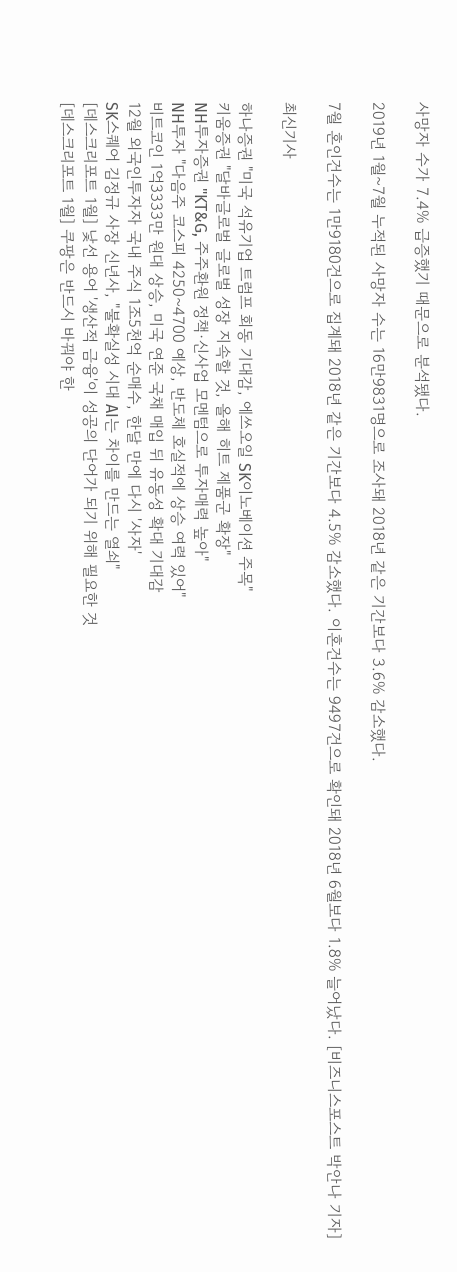사망자 수가 7.4% 급증했기 때문으로 분석됐다.

2019년 1월~7월 누적된 사망자 수는 16만9831명으로 조사돼 2018년 같은 기간보다 3.6% 감소했다.

7월 혼인건수는 1만9180건으로 집계돼 2018년 같은 기간보다 4.5% 감소했다. 이혼건수는 9497건으로 확인돼 2018년 6월보다 1.8% 늘어났다. [비즈니스포스트 박안나 기자]

최신기사

하나증권 "미국 석유기업 트럼프 회동 기대감, 에쓰오일 SK이노베이션 주목"
키움증권 "달바글로벌 글로벌 성장 지속할 것, 올해 히트 제품군 확장"
NH투자증권 "KT&G, 주주환원 정책·신사업 모멘텀으로 투자매력 높아"
NH투자 "다음주 코스피 4250~4700 예상, 반도체 호실적에 상승 여력 있어"
비트코인 1억3333만 원대 상승, 미국 연준 국채 매입 뒤 유동성 확대 기대감
12월 외국인투자자 국내 주식 1조5천억 순매수, 한달 만에 다시 '사자'
SK스퀘어 김정규 사장 신년사, "불확실성 시대 AI는 차이를 만드는 열쇠"
[데스크리포트 1월] 낯선 용어 '생산적 금융'이 성공의 단어가 되기 위해 필요한 것
[데스크리포트 1월] 쿠팡은 반드시 바꿔야 한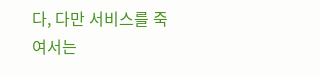다, 다만 서비스를 죽여서는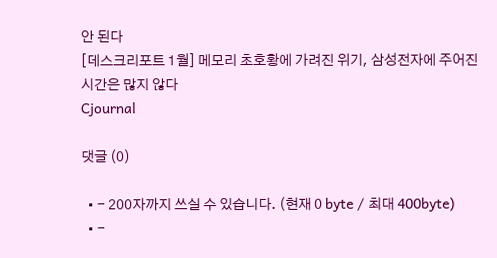안 된다
[데스크리포트 1월] 메모리 초호황에 가려진 위기, 삼성전자에 주어진 시간은 많지 않다
Cjournal

댓글 (0)

  • - 200자까지 쓰실 수 있습니다. (현재 0 byte / 최대 400byte)
  • -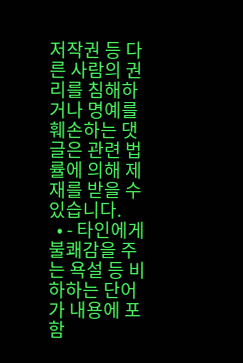저작권 등 다른 사람의 권리를 침해하거나 명예를 훼손하는 댓글은 관련 법률에 의해 제재를 받을 수 있습니다.
  • - 타인에게 불쾌감을 주는 욕설 등 비하하는 단어가 내용에 포함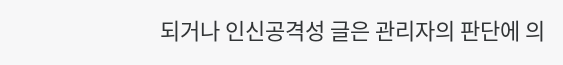되거나 인신공격성 글은 관리자의 판단에 의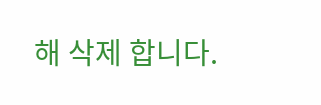해 삭제 합니다.